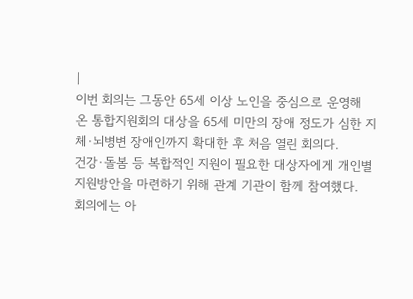|
이번 회의는 그동안 65세 이상 노인을 중심으로 운영해 온 통합지원회의 대상을 65세 미만의 장애 정도가 심한 지체·뇌병변 장애인까지 확대한 후 처음 열린 회의다.
건강·돌봄 등 복합적인 지원이 필요한 대상자에게 개인별 지원방안을 마련하기 위해 관계 기관이 함께 참여했다.
회의에는 아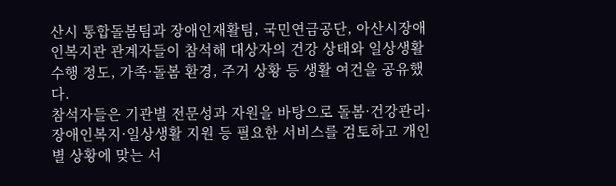산시 통합돌봄팀과 장애인재활팀, 국민연금공단, 아산시장애인복지관 관계자들이 참석해 대상자의 건강 상태와 일상생활 수행 정도, 가족·돌봄 환경, 주거 상황 등 생활 여건을 공유했다.
참석자들은 기관별 전문성과 자원을 바탕으로 돌봄·건강관리·장애인복지·일상생활 지원 등 필요한 서비스를 검토하고 개인별 상황에 맞는 서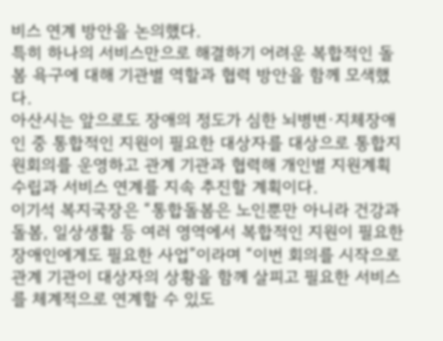비스 연계 방안을 논의했다.
특히 하나의 서비스만으로 해결하기 어려운 복합적인 돌봄 욕구에 대해 기관별 역할과 협력 방안을 함께 모색했다.
아산시는 앞으로도 장애의 정도가 심한 뇌병변·지체장애인 중 통합적인 지원이 필요한 대상자를 대상으로 통합지원회의를 운영하고 관계 기관과 협력해 개인별 지원계획 수립과 서비스 연계를 지속 추진할 계획이다.
이기석 복지국장은 “통합돌봄은 노인뿐만 아니라 건강과 돌봄, 일상생활 등 여러 영역에서 복합적인 지원이 필요한 장애인에게도 필요한 사업”이라며 “이번 회의를 시작으로 관계 기관이 대상자의 상황을 함께 살피고 필요한 서비스를 체계적으로 연계할 수 있도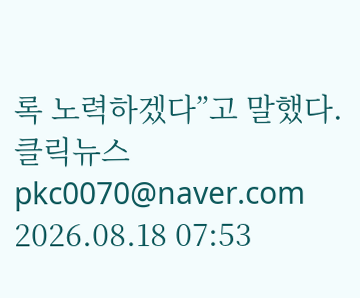록 노력하겠다”고 말했다.
클릭뉴스 pkc0070@naver.com
2026.08.18 07:53